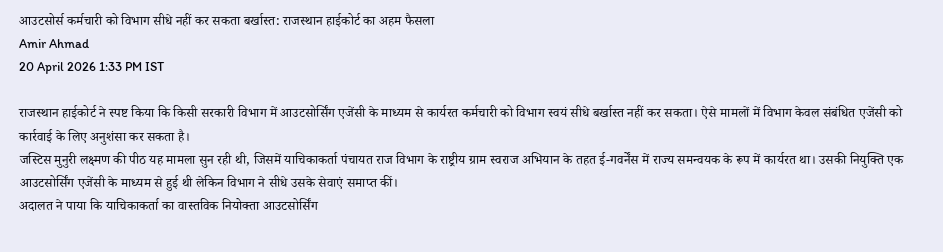आउटसोर्स कर्मचारी को विभाग सीधे नहीं कर सकता बर्खास्त: राजस्थान हाईकोर्ट का अहम फैसला
Amir Ahmad
20 April 2026 1:33 PM IST

राजस्थान हाईकोर्ट ने स्पष्ट किया कि किसी सरकारी विभाग में आउटसोर्सिंग एजेंसी के माध्यम से कार्यरत कर्मचारी को विभाग स्वयं सीधे बर्खास्त नहीं कर सकता। ऐसे मामलों में विभाग केवल संबंधित एजेंसी को कार्रवाई के लिए अनुशंसा कर सकता है।
जस्टिस मुनुरी लक्ष्मण की पीठ यह मामला सुन रही थी, जिसमें याचिकाकर्ता पंचायत राज विभाग के राष्ट्रीय ग्राम स्वराज अभियान के तहत ई-गवर्नेंस में राज्य समन्वयक के रूप में कार्यरत था। उसकी नियुक्ति एक आउटसोर्सिंग एजेंसी के माध्यम से हुई थी लेकिन विभाग ने सीधे उसके सेवाएं समाप्त कीं।
अदालत ने पाया कि याचिकाकर्ता का वास्तविक नियोक्ता आउटसोर्सिंग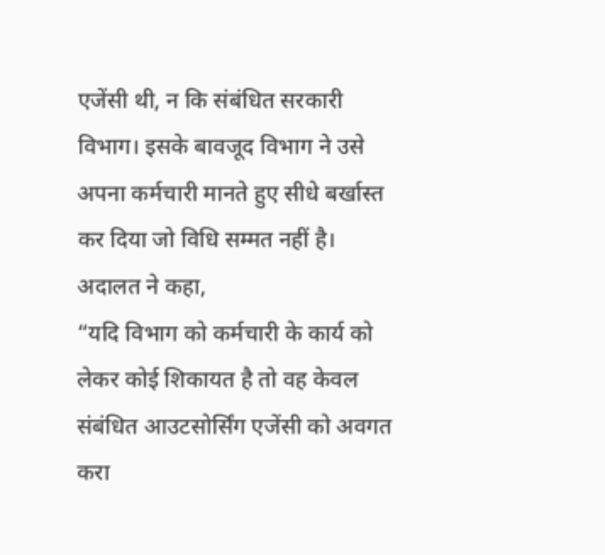एजेंसी थी, न कि संबंधित सरकारी विभाग। इसके बावजूद विभाग ने उसे अपना कर्मचारी मानते हुए सीधे बर्खास्त कर दिया जो विधि सम्मत नहीं है।
अदालत ने कहा,
“यदि विभाग को कर्मचारी के कार्य को लेकर कोई शिकायत है तो वह केवल संबंधित आउटसोर्सिंग एजेंसी को अवगत करा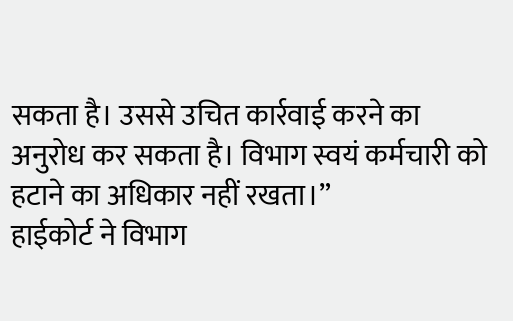सकता है। उससे उचित कार्रवाई करने का अनुरोध कर सकता है। विभाग स्वयं कर्मचारी को हटाने का अधिकार नहीं रखता।”
हाईकोर्ट ने विभाग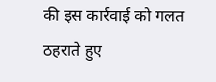की इस कार्रवाई को गलत ठहराते हुए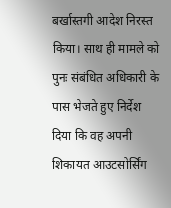बर्खास्तगी आदेश निरस्त किया। साथ ही मामले को पुनः संबंधित अधिकारी के पास भेजते हुए निर्देश दिया कि वह अपनी शिकायत आउटसोर्सिंग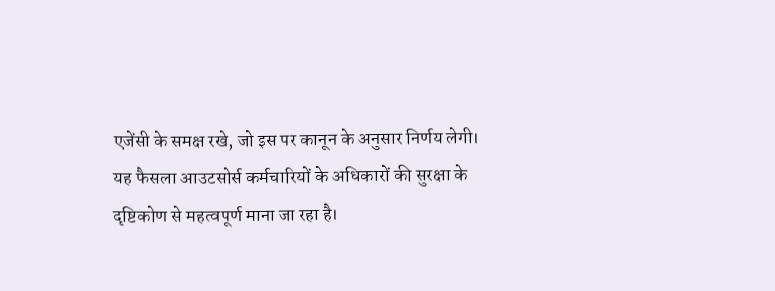एजेंसी के समक्ष रखे, जो इस पर कानून के अनुसार निर्णय लेगी।
यह फैसला आउटसोर्स कर्मचारियों के अधिकारों की सुरक्षा के दृष्टिकोण से महत्वपूर्ण माना जा रहा है।